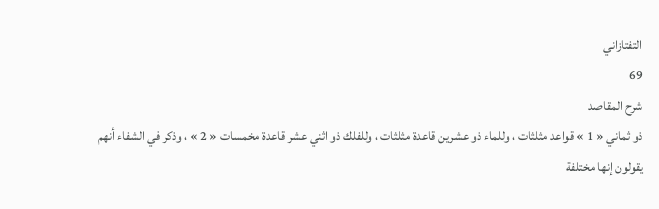التفتازاني
69
شرح المقاصد
ذو ثماني « 1 » قواعد مثلثات ، وللماء ذو عشرين قاعدة مثلثات ، وللفلك ذو اثني عشر قاعدة مخمسات « 2 » ، وذكر في الشفاء أنهم يقولون إنها مختلفة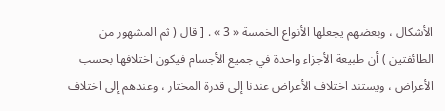الأشكال ، وبعضهم يجعلها الأنواع الخمسة « 3 » . [ قال ( ثم المشهور من الطائفتين ) أن طبيعة الأجزاء واحدة في جميع الأجسام فيكون اختلافها بحسب الأعراض ، ويستند اختلاف الأعراض عندنا إلى قدرة المختار ، وعندهم إلى اختلاف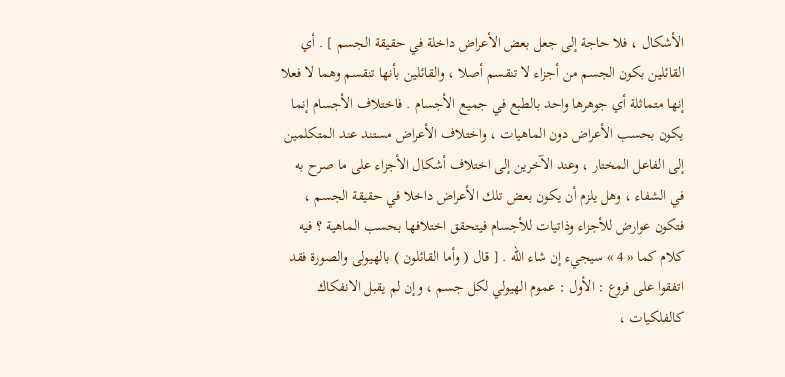الأشكال ، فلا حاجة إلى جعل بعض الأعراض داخلة في حقيقة الجسم ] . أي القائلين بكون الجسم من أجزاء لا تنقسم أصلا ، والقائلين بأنها تنقسم وهما لا فعلا إنها متماثلة أي جوهرها واحد بالطبع في جميع الأجسام . فاختلاف الأجسام إنما يكون بحسب الأعراض دون الماهيات ، واختلاف الأعراض مستند عند المتكلمين إلى الفاعل المختار ، وعند الآخرين إلى اختلاف أشكال الأجزاء على ما صرح به في الشفاء ، وهل يلزم أن يكون بعض تلك الأعراض داخلا في حقيقة الجسم ، فتكون عوارض للأجزاء وذاتيات للأجسام فيتحقق اختلافها بحسب الماهية ؟ فيه كلام كما « 4 » سيجيء إن شاء اللّه . [ قال ( وأما القائلون ) بالهيولى والصورة فقد اتفقوا على فروع : الأول : عموم الهيولي لكل جسم ، وإن لم يقبل الانفكاك كالفلكيات ،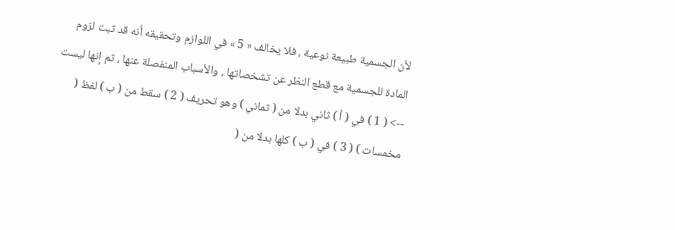لأن الجسمية طبيعة نوعية ، فلا يخالف « 5 » في اللوازم وتحقيقه أنه قد ثبت لزوم المادة للجسمية مع قطع النظر عن تشخصاتها ، والأسباب المنفصلة عنها ، ثم إنها ليست
--> ( 1 ) في ( أ ) ثاني بدلا من ( ثماني ) وهو تحريف ( 2 ) سقط من ( ب ) لفظ ( مخمسات ) ( 3 ) في ( ب ) كلها بدلا من (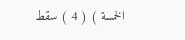الخمسة ) ( 4 ) سقط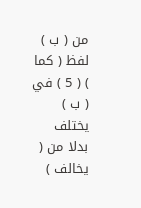من ( ب ) لفظ ( كما ) ( 5 ) في ( ب ) يختلف بدلا من ( يخالف )